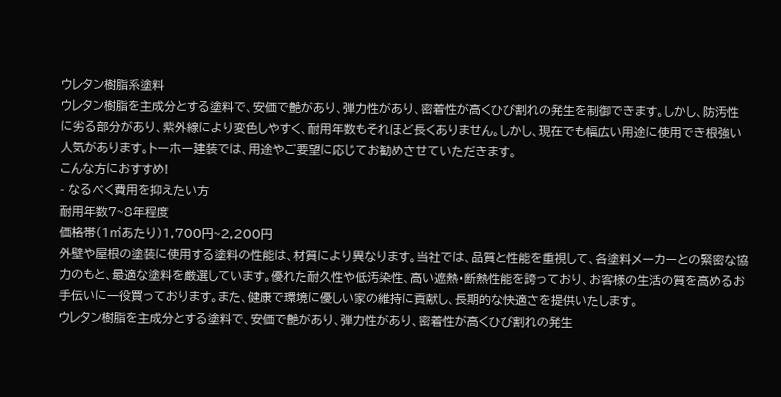ウレタン樹脂系塗料
ウレタン樹脂を主成分とする塗料で、安価で艶があり、弾力性があり、密着性が高くひび割れの発生を制御できます。しかし、防汚性に劣る部分があり、紫外線により変色しやすく、耐用年数もそれほど長くありません。しかし、現在でも幅広い用途に使用でき根強い人気があります。トーホー建装では、用途やご要望に応じてお勧めさせていただきます。
こんな方におすすめ!
- なるべく費用を抑えたい方
耐用年数7~8年程度
価格帯(1㎡あたり)1,700円~2,200円
外壁や屋根の塗装に使用する塗料の性能は、材質により異なります。当社では、品質と性能を重視して、各塗料メーカーとの緊密な協力のもと、最適な塗料を厳選しています。優れた耐久性や低汚染性、高い遮熱・断熱性能を誇っており、お客様の生活の質を高めるお手伝いに一役買っております。また、健康で環境に優しい家の維持に貢献し、長期的な快適さを提供いたします。
ウレタン樹脂を主成分とする塗料で、安価で艶があり、弾力性があり、密着性が高くひび割れの発生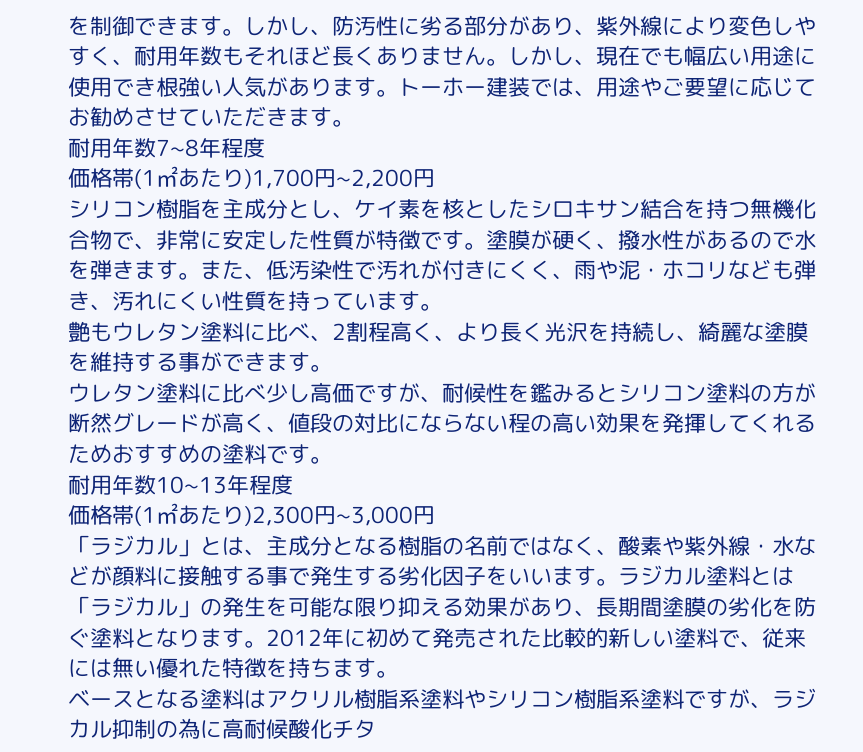を制御できます。しかし、防汚性に劣る部分があり、紫外線により変色しやすく、耐用年数もそれほど長くありません。しかし、現在でも幅広い用途に使用でき根強い人気があります。トーホー建装では、用途やご要望に応じてお勧めさせていただきます。
耐用年数7~8年程度
価格帯(1㎡あたり)1,700円~2,200円
シリコン樹脂を主成分とし、ケイ素を核としたシロキサン結合を持つ無機化合物で、非常に安定した性質が特徴です。塗膜が硬く、撥水性があるので水を弾きます。また、低汚染性で汚れが付きにくく、雨や泥・ホコリなども弾き、汚れにくい性質を持っています。
艶もウレタン塗料に比べ、2割程高く、より長く光沢を持続し、綺麗な塗膜を維持する事ができます。
ウレタン塗料に比べ少し高価ですが、耐候性を鑑みるとシリコン塗料の方が断然グレードが高く、値段の対比にならない程の高い効果を発揮してくれるためおすすめの塗料です。
耐用年数10~13年程度
価格帯(1㎡あたり)2,300円~3,000円
「ラジカル」とは、主成分となる樹脂の名前ではなく、酸素や紫外線・水などが顔料に接触する事で発生する劣化因子をいいます。ラジカル塗料とは「ラジカル」の発生を可能な限り抑える効果があり、長期間塗膜の劣化を防ぐ塗料となります。2012年に初めて発売された比較的新しい塗料で、従来には無い優れた特徴を持ちます。
ベースとなる塗料はアクリル樹脂系塗料やシリコン樹脂系塗料ですが、ラジカル抑制の為に高耐候酸化チタ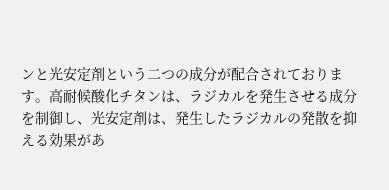ンと光安定剤という二つの成分が配合されております。高耐候酸化チタンは、ラジカルを発生させる成分を制御し、光安定剤は、発生したラジカルの発散を抑える効果があ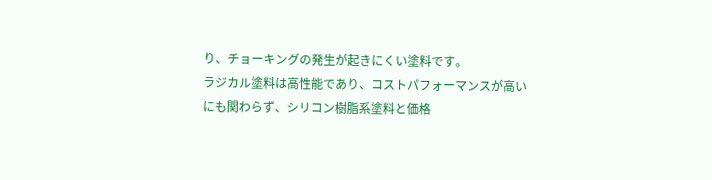り、チョーキングの発生が起きにくい塗料です。
ラジカル塗料は高性能であり、コストパフォーマンスが高いにも関わらず、シリコン樹脂系塗料と価格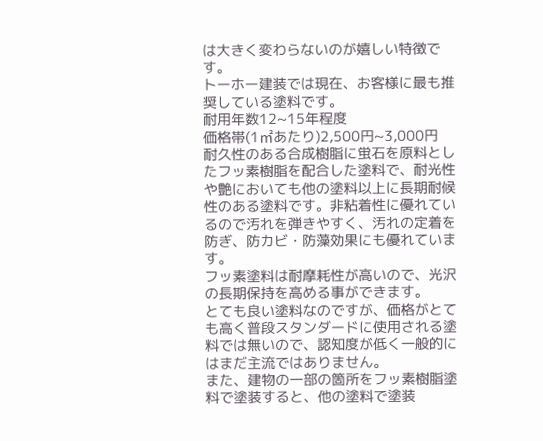は大きく変わらないのが嬉しい特徴です。
トーホー建装では現在、お客様に最も推奨している塗料です。
耐用年数12~15年程度
価格帯(1㎡あたり)2,500円~3,000円
耐久性のある合成樹脂に蛍石を原料としたフッ素樹脂を配合した塗料で、耐光性や艶においても他の塗料以上に長期耐候性のある塗料です。非粘着性に優れているので汚れを弾きやすく、汚れの定着を防ぎ、防カビ・防藻効果にも優れています。
フッ素塗料は耐摩耗性が高いので、光沢の長期保持を高める事ができます。
とても良い塗料なのですが、価格がとても高く普段スタンダードに使用される塗料では無いので、認知度が低く一般的にはまだ主流ではありません。
また、建物の一部の箇所をフッ素樹脂塗料で塗装すると、他の塗料で塗装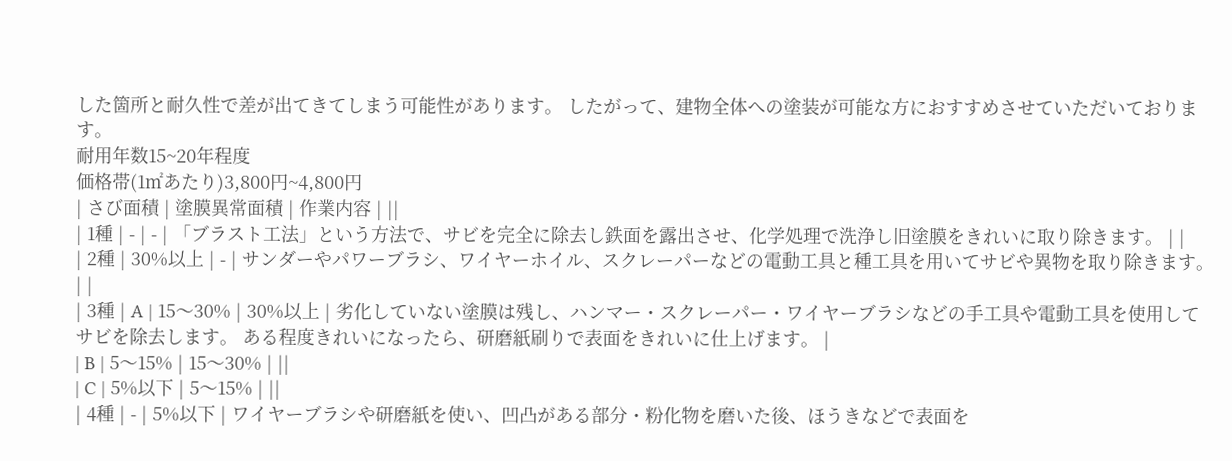した箇所と耐久性で差が出てきてしまう可能性があります。 したがって、建物全体への塗装が可能な方におすすめさせていただいております。
耐用年数15~20年程度
価格帯(1㎡あたり)3,800円~4,800円
| さび面積 | 塗膜異常面積 | 作業内容 | ||
| 1種 | - | - | 「ブラスト工法」という方法で、サビを完全に除去し鉄面を露出させ、化学処理で洗浄し旧塗膜をきれいに取り除きます。 | |
| 2種 | 30%以上 | - | サンダーやパワーブラシ、ワイヤーホイル、スクレーパーなどの電動工具と種工具を用いてサビや異物を取り除きます。 | |
| 3種 | A | 15〜30% | 30%以上 | 劣化していない塗膜は残し、ハンマー・スクレーパー・ワイヤーブラシなどの手工具や電動工具を使用してサビを除去します。 ある程度きれいになったら、研磨紙刷りで表面をきれいに仕上げます。 |
| B | 5〜15% | 15〜30% | ||
| C | 5%以下 | 5〜15% | ||
| 4種 | - | 5%以下 | ワイヤーブラシや研磨紙を使い、凹凸がある部分・粉化物を磨いた後、ほうきなどで表面を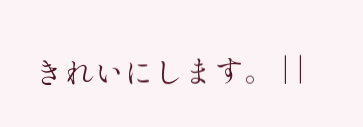きれいにします。 | |